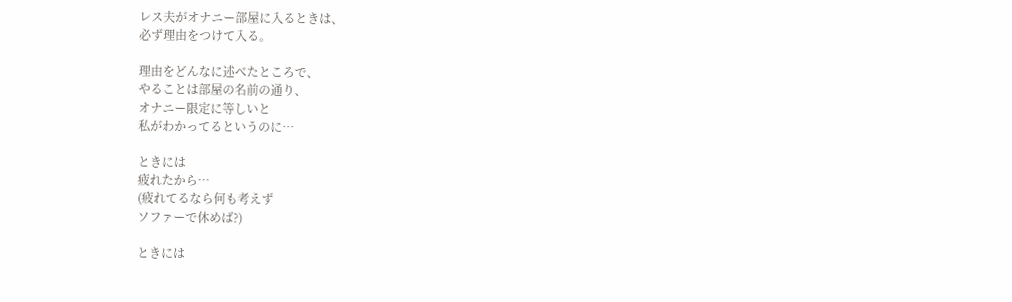レス夫がオナニー部屋に入るときは、
必ず理由をつけて入る。

理由をどんなに述べたところで、
やることは部屋の名前の通り、
オナニー限定に等しいと
私がわかってるというのに…

ときには
疲れたから…
(疲れてるなら何も考えず
ソファーで休めば?)

ときには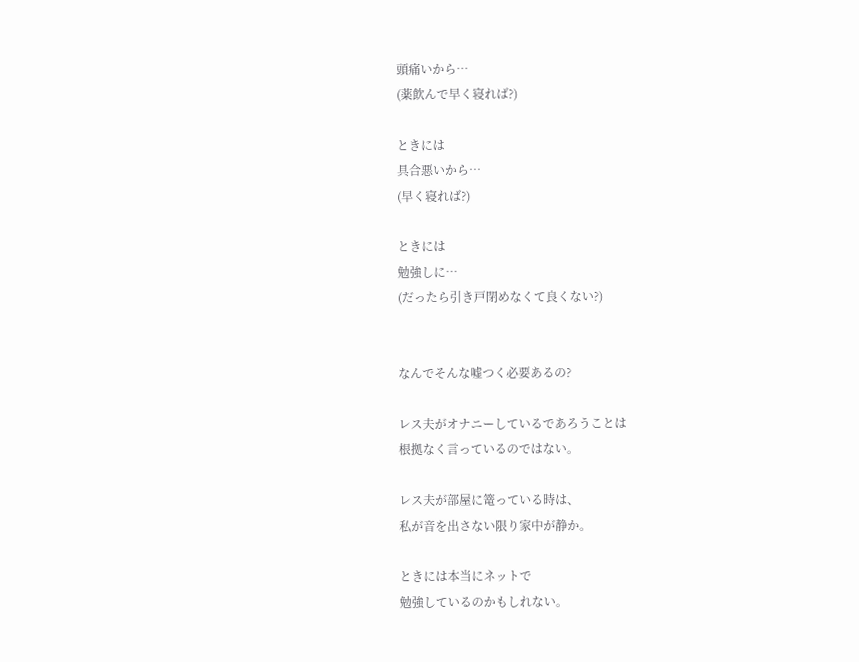頭痛いから…
(薬飲んで早く寝れば?)

ときには
具合悪いから…
(早く寝れば?)

ときには
勉強しに…
(だったら引き戸閉めなくて良くない?)


なんでそんな嘘つく必要あるの?

レス夫がオナニーしているであろうことは
根拠なく言っているのではない。

レス夫が部屋に篭っている時は、
私が音を出さない限り家中が静か。

ときには本当にネットで
勉強しているのかもしれない。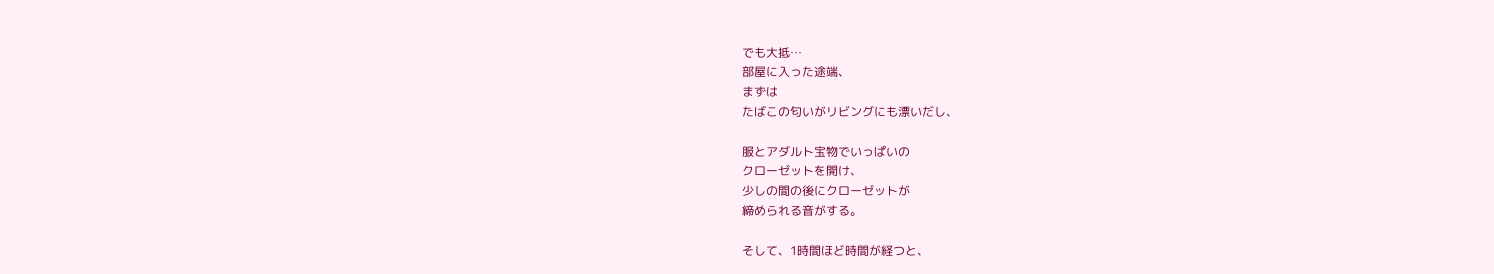でも大抵…
部屋に入った途端、
まずは
たばこの匂いがリビングにも漂いだし、

服とアダルト宝物でいっぱいの
クローゼットを開け、
少しの間の後にクローゼットが
締められる音がする。

そして、1時間ほど時間が経つと、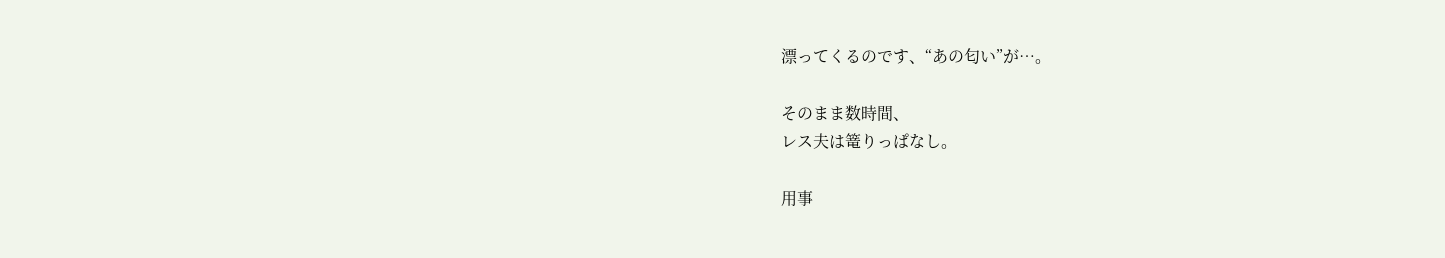漂ってくるのです、“あの匂い”が…。

そのまま数時間、
レス夫は篭りっぱなし。

用事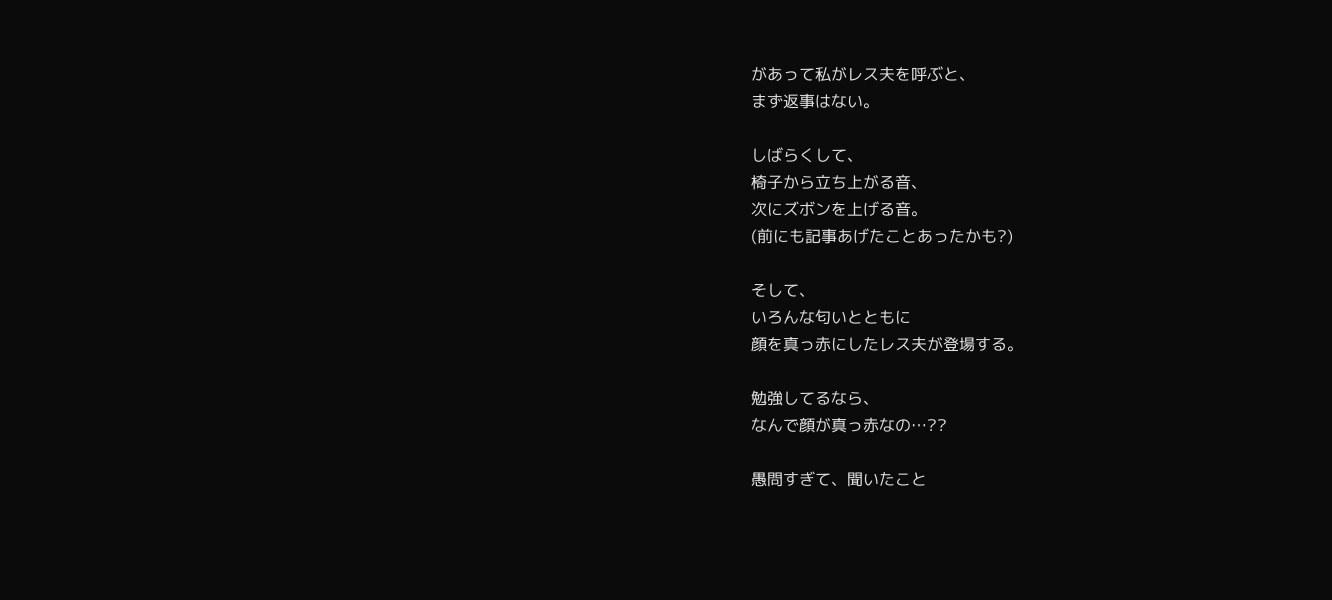があって私がレス夫を呼ぶと、
まず返事はない。

しばらくして、
椅子から立ち上がる音、
次にズボンを上げる音。
(前にも記事あげたことあったかも?)

そして、
いろんな匂いとともに
顔を真っ赤にしたレス夫が登場する。

勉強してるなら、
なんで顔が真っ赤なの…??

愚問すぎて、聞いたこと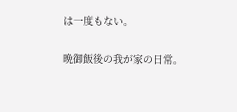は一度もない。

晩御飯後の我が家の日常。